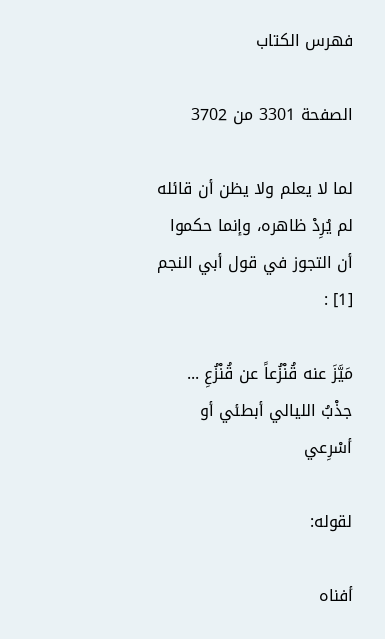فهرس الكتاب

الصفحة 3301 من 3702

لما لا يعلم ولا يظن أن قائله لم يُرِدْ ظاهره، وإنما حكموا أن التجوز في قول أبي النجم [1] :

مَيَّزَ عنه قُنْزُعاً عن قُنْزُعِ ... جذْبُ الليالي أبطئي أو أسْرِعي

لقوله:

أفناه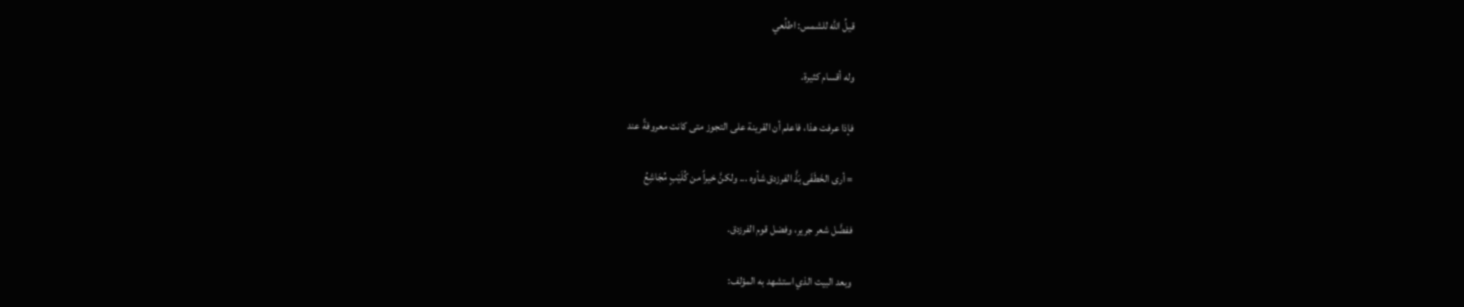قيلُ الله للشمس: اطلُعي

وله أقسام كثيرة.

فإذا عرفت هذا، فاعلم أن القرينة على التجوز متى كانت معروفةً عند

= أرى الخَطَفَى بَذَّ الفرزدق شأوه ... ولكنَّ خيراً من كُلَيْبٍ مُجَاشِعُ

ففضَّل شعر جرير، وفضل قوم الفرزدق.

وبعد البيت الذي استشهد به المؤلف: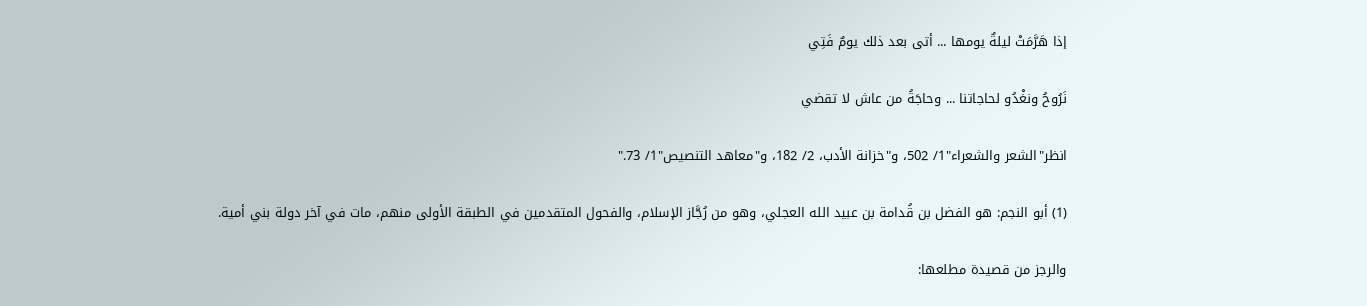إذا هَرَّمَتْ ليلةٌ يومها ... أتى بعد ذلك يومٌ فَتِي

نَرُوحُ ونغْدُو لحاجاتنا ... وحاجَةُ من عاش لا تقضي

انظر"الشعر والشعراء"1/ 502، و"خزانة الأدب، 2/ 182، و"معاهد التنصيص"1/ 73."

(1) أبو النجم: هو الفضل بن قُدامة بن عبيد الله العجلي، وهو من رُجَّاز الإسلام، والفحول المتقدمين في الطبقة الأولى منهم، مات في آخر دولة بني أمية.

والرجز من قصيدة مطلعها: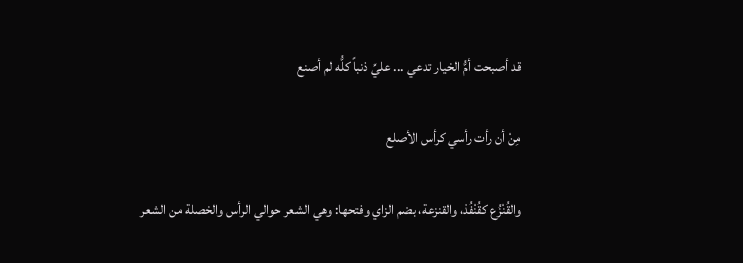قد أصبحت أمُّ الخيار تدعي ... عليِّ ذنباً كلُّه لم أصنع

مِنْ أن رأت رأسي كرأس الأصلع

والقُنْزُع كقُنْفُذ، والقنزعة، بضم الزاي وفتحها: وهي الشعر حوالي الرأس والخصلة من الشعر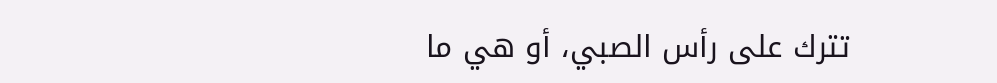تترك على رأس الصبي، أو هي ما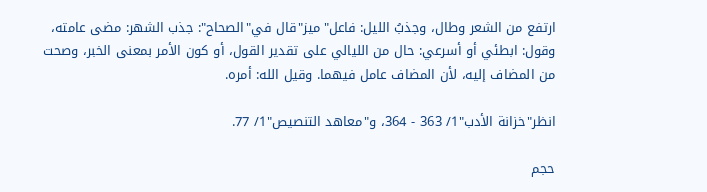ارتفع من الشعر وطال، وجذبُ الليل: فاعل"ميز"قال في"الصحاح": جذب الشهر: مضى عامته، وقول: ابطئي أو أسرعي: حال من الليالي على تقدير القول، أو كون الأمر بمعنى الخبر، وصحت من المضاف إليه، لأن المضاف عامل فيهما. وقيل الله: أمره.

انظر"خزانة الأدب"1/ 363 - 364، و"معاهد التنصيص"1/ 77.

حجم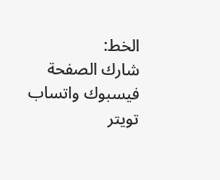الخط:
شارك الصفحة
فيسبوك واتساب تويتر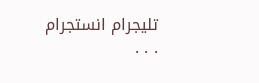تليجرام انستجرام
. . .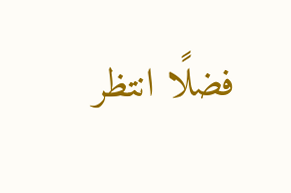فضلًا انتظر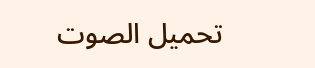تحميل الصوت